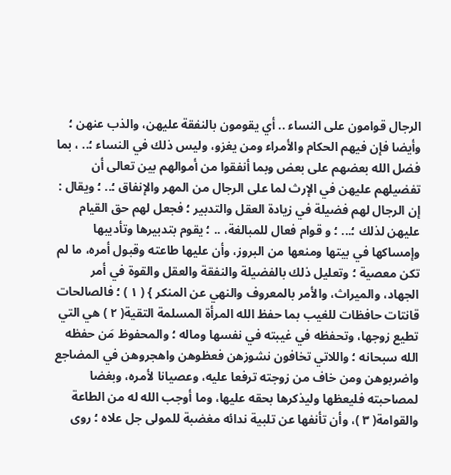الرجال قوامون على النساء .. أي يقومون بالنفقة عليهن، والذب عنهن ؛ وأيضا فإن فيهم الحكام والأمراء ومن يغزو، وليس ذلك في النساء ؛.. ، بما فضل الله بعضهم على بعض وبما أنفقوا من أموالهم بين تعالى أن تفضيلهم عليهن في الإرث لما على الرجال من المهر والإنفاق ؛.. ؛ ويقال : إن الرجال لهم فضيلة في زيادة العقل والتدبير ؛ فجعل لهم حق القيام عليهن لذلك ؛... ؛ و قوام فعال للمبالغة، .. ؛ يقوم بتدبيرها وتأديبها وإمساكها في بيتها ومنعها من البروز، وأن عليها طاعته وقبول أمره، ما لم تكن معصية ؛ وتعليل ذلك بالفضيلة والنفقة والعقل والقوة في أمر الجهاد، والميراث، والأمر بالمعروف والنهي عن المنكر } ( ١ ) ؛ فالصالحات قانتات حافظات للغيب بما حفظ الله المرأة المسلمة التقية( ٢ ) هي التي تطيع زوجها، وتحفظه في غيبته في نفسها وماله ؛ والمحفوظ مَن حفظه الله سبحانه ؛ واللاتي تخافون نشوزهن فعظوهن واهجروهن في المضاجع واضربوهن ومن خاف من زوجته ترفعا عليه، وعصيانا لأمره، وبغضا لمصاحبته فليعظها وليذكرها بحقه عليها، وما أوجب الله له من الطاعة والقوامة( ٣ )، وأن تأنفها عن تلبية ندائه مغضبة للمولى جل علاه ؛ روى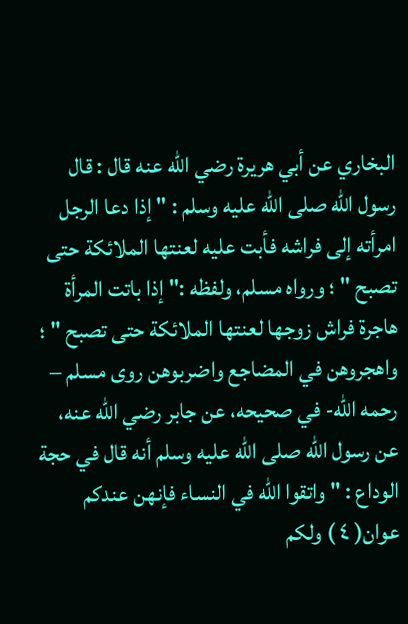البخاري عن أبي هريرة رضي الله عنه قال : قال رسول الله صلى الله عليه وسلم : " إذا دعا الرجل امرأته إلى فراشه فأبت عليه لعنتها الملائكة حتى تصبح " ؛ ورواه مسلم، ولفظه :" إذا باتت المرأة هاجرة فراش زوجها لعنتها الملائكة حتى تصبح " ؛ واهجروهن في المضاجع واضربوهن روى مسلم – رحمه الله- في صحيحه، عن جابر رضي الله عنه، عن رسول الله صلى الله عليه وسلم أنه قال في حجة الوداع : " واتقوا الله في النساء فإنهن عندكم عوان( ٤ ) ولكم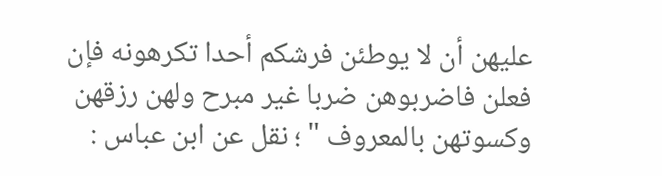عليهن أن لا يوطئن فرشكم أحدا تكرهونه فإن فعلن فاضربوهن ضربا غير مبرح ولهن رزقهن وكسوتهن بالمعروف " ؛ نقل عن ابن عباس :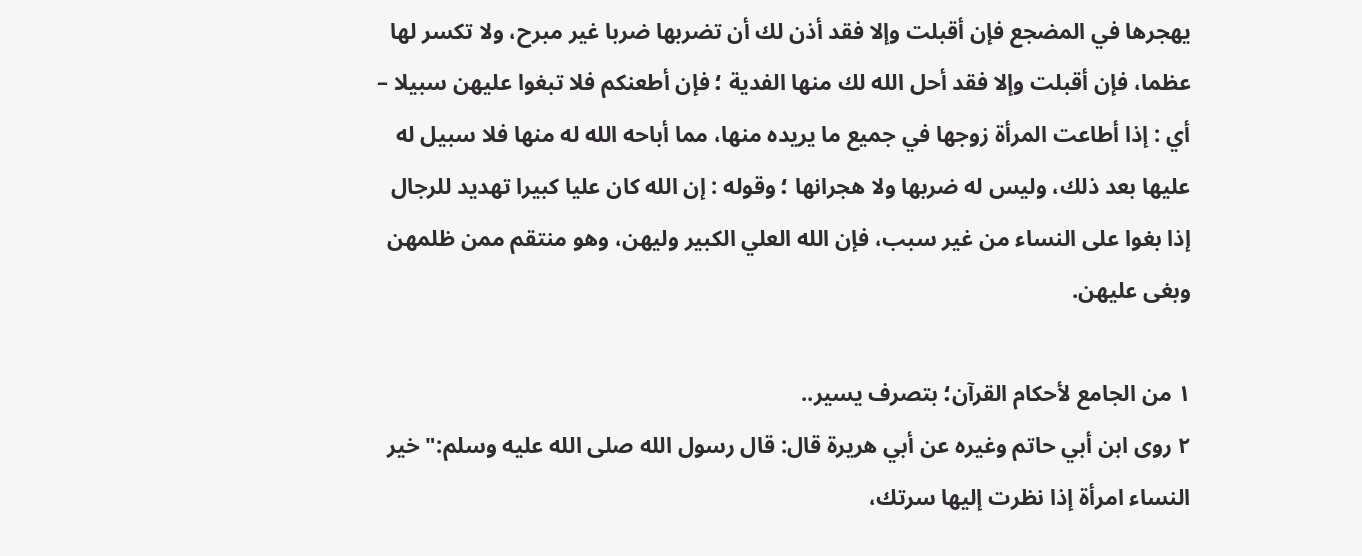يهجرها في المضجع فإن أقبلت وإلا فقد أذن لك أن تضربها ضربا غير مبرح، ولا تكسر لها عظما، فإن أقبلت وإلا فقد أحل الله لك منها الفدية ؛ فإن أطعنكم فلا تبغوا عليهن سبيلا – أي : إذا أطاعت المرأة زوجها في جميع ما يريده منها، مما أباحه الله له منها فلا سبيل له عليها بعد ذلك، وليس له ضربها ولا هجرانها ؛ وقوله : إن الله كان عليا كبيرا تهديد للرجال إذا بغوا على النساء من غير سبب، فإن الله العلي الكبير وليهن، وهو منتقم ممن ظلمهن وبغى عليهن.

١ من الجامع لأحكام القرآن؛ بتصرف يسير..
٢ روى ابن أبي حاتم وغيره عن أبي هريرة قال: قال رسول الله صلى الله عليه وسلم:" خير النساء امرأة إذا نظرت إليها سرتك،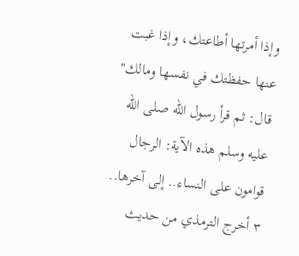وإذا أمرتها أطاعتك، وإذا غبت عنها حفظتك في نفسها ومالك" قال: ثم قرأ رسول الله صلى الله عليه وسلم هذه الآية: الرجال قوامون على النساء.. إلى آخرها..
٣ أخرج الترمذي من حديث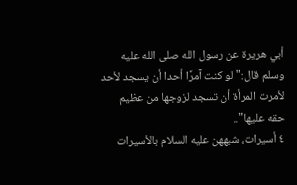أبي هريرة عن رسول الله صلى الله عليه وسلم قال:" لو كنت آمرًا أحدا أن يسجد لأحد لأمرت المرأة أن تسجد لزوجها من عظيم حقه عليها"..
٤ أسيرات، شبههن عليه السلام بالأسيرات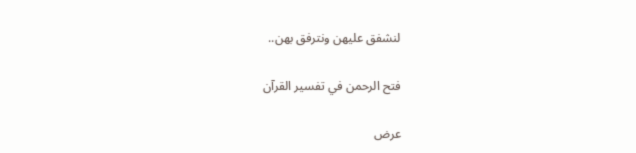لنشفق عليهن ونترفق بهن..

فتح الرحمن في تفسير القرآن

عرض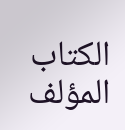الكتاب
المؤلف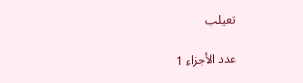تعيلب

عدد الأجزاء 1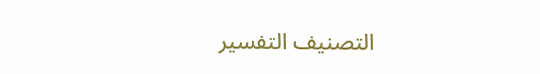التصنيف التفسير